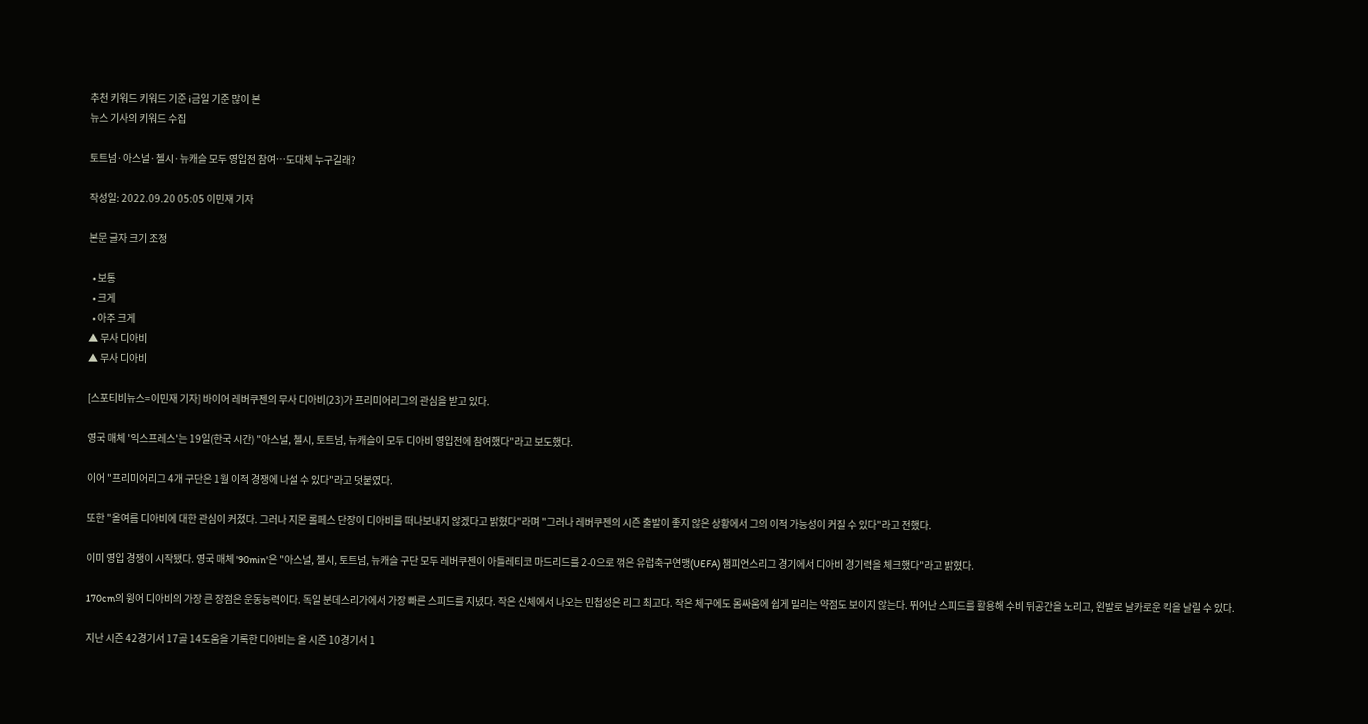추천 키워드 키워드 기준 i금일 기준 많이 본
뉴스 기사의 키워드 수집

토트넘·아스널·첼시·뉴캐슬 모두 영입전 참여…도대체 누구길래?

작성일: 2022.09.20 05:05 이민재 기자

본문 글자 크기 조정

  • 보통
  • 크게
  • 아주 크게
▲ 무사 디아비
▲ 무사 디아비

[스포티비뉴스=이민재 기자] 바이어 레버쿠젠의 무사 디아비(23)가 프리미어리그의 관심을 받고 있다.

영국 매체 '익스프레스'는 19일(한국 시간) "아스널, 첼시, 토트넘, 뉴캐슬이 모두 디아비 영입전에 참여했다"라고 보도했다.

이어 "프리미어리그 4개 구단은 1월 이적 경쟁에 나설 수 있다"라고 덧붙였다.

또한 "올여름 디아비에 대한 관심이 커졌다. 그러나 지몬 롤페스 단장이 디아비를 떠나보내지 않겠다고 밝혔다"라며 "그러나 레버쿠젠의 시즌 출발이 좋지 않은 상황에서 그의 이적 가능성이 커질 수 있다"라고 전했다.

이미 영입 경쟁이 시작됐다. 영국 매체 '90min'은 "아스널, 첼시, 토트넘, 뉴캐슬 구단 모두 레버쿠젠이 아틀레티코 마드리드를 2-0으로 꺾은 유럽축구연맹(UEFA) 챔피언스리그 경기에서 디아비 경기력을 체크했다"라고 밝혔다.

170cm의 윙어 디아비의 가장 큰 장점은 운동능력이다. 독일 분데스리가에서 가장 빠른 스피드를 지녔다. 작은 신체에서 나오는 민첩성은 리그 최고다. 작은 체구에도 몸싸움에 쉽게 밀리는 약점도 보이지 않는다. 뛰어난 스피드를 활용해 수비 뒤공간을 노리고, 왼발로 날카로운 킥을 날릴 수 있다.

지난 시즌 42경기서 17골 14도움을 기록한 디아비는 올 시즌 10경기서 1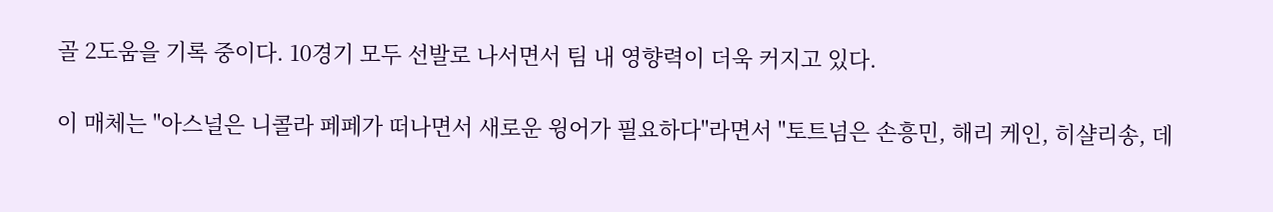골 2도움을 기록 중이다. 10경기 모두 선발로 나서면서 팀 내 영향력이 더욱 커지고 있다.

이 매체는 "아스널은 니콜라 페페가 떠나면서 새로운 윙어가 필요하다"라면서 "토트넘은 손흥민, 해리 케인, 히샬리송, 데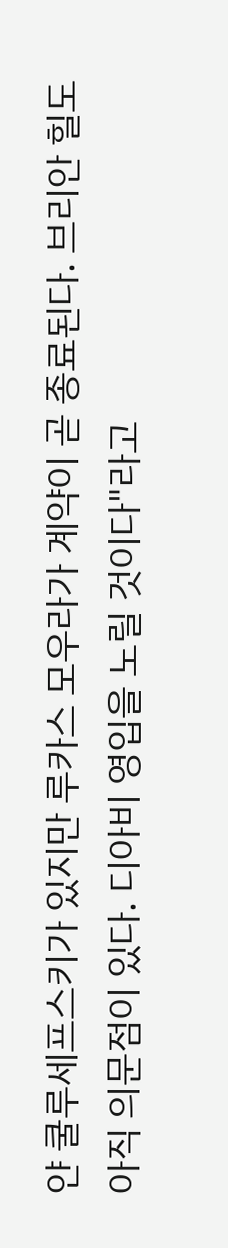얀 쿨루세프스키가 있지만 루카스 모우라가 계약이 곧 종료된다. 브리안 힐도 아직 의문점이 있다. 디아비 영입을 노릴 것이다"라고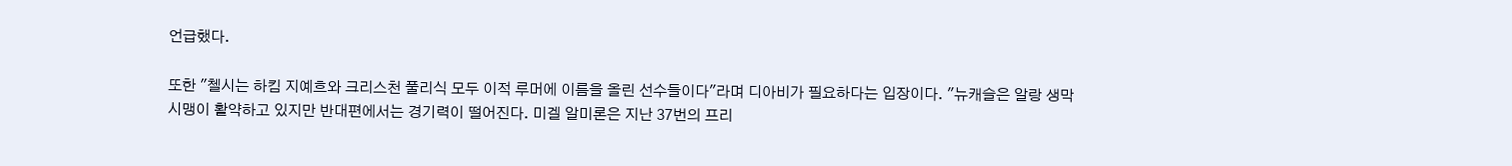언급했다.

또한 "첼시는 하킴 지예흐와 크리스천 풀리식 모두 이적 루머에 이름을 올린 선수들이다"라며 디아비가 필요하다는 입장이다. "뉴캐슬은 알랑 생막시맹이 활약하고 있지만 반대편에서는 경기력이 떨어진다. 미겔 알미론은 지난 37번의 프리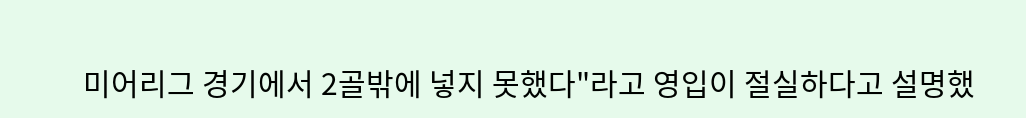미어리그 경기에서 2골밖에 넣지 못했다"라고 영입이 절실하다고 설명했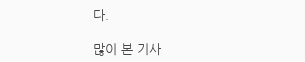다.

많이 본 기사